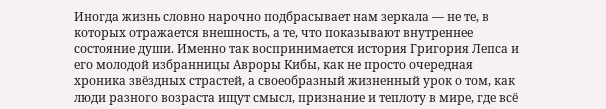Иногда жизнь словно нарочно подбрасывает нам зеркала — не те, в которых отражается внешность, а те, что показывают внутреннее состояние души. Именно так воспринимается история Григория Лепса и его молодой избранницы Авроры Кибы, как не просто очередная хроника звёздных страстей, а своеобразный жизненный урок о том, как люди разного возраста ищут смысл, признание и теплоту в мире, где всё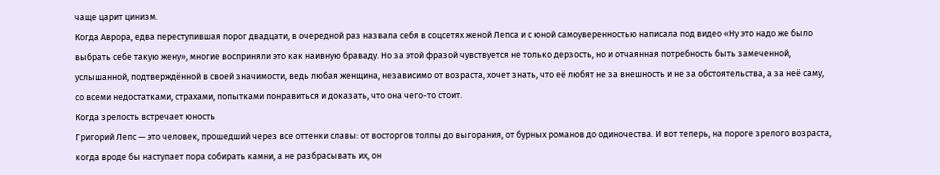чаще царит цинизм.
Когда Аврора, едва переступившая порог двадцати, в очередной раз назвала себя в соцсетях женой Лепса и с юной самоуверенностью написала под видео «Ну это надо же было выбрать себе такую жену», многие восприняли это как наивную браваду. Но за этой фразой чувствуется не только дерзость, но и отчаянная потребность быть замеченной, услышанной, подтверждённой в своей значимости, ведь любая женщина, независимо от возраста, хочет знать, что её любят не за внешность и не за обстоятельства, а за неё саму, со всеми недостатками, страхами, попытками понравиться и доказать, что она чего-то стоит.
Когда зрелость встречает юность
Григорий Лепс — это человек, прошедший через все оттенки славы: от восторгов толпы до выгорания, от бурных романов до одиночества. И вот теперь, на пороге зрелого возраста, когда вроде бы наступает пора собирать камни, а не разбрасывать их, он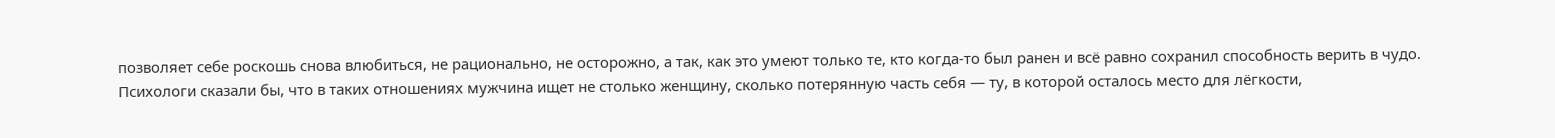позволяет себе роскошь снова влюбиться, не рационально, не осторожно, а так, как это умеют только те, кто когда-то был ранен и всё равно сохранил способность верить в чудо.
Психологи сказали бы, что в таких отношениях мужчина ищет не столько женщину, сколько потерянную часть себя — ту, в которой осталось место для лёгкости,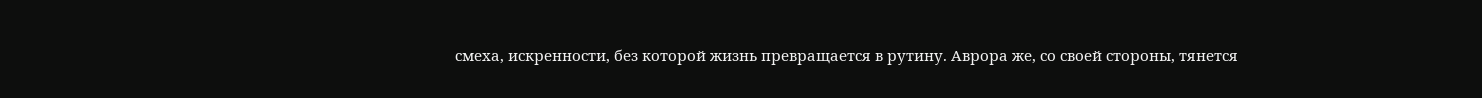смеха, искренности, без которой жизнь превращается в рутину. Аврора же, со своей стороны, тянется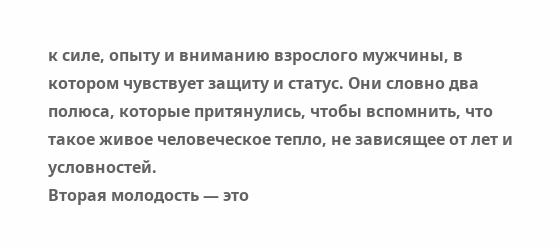к силе, опыту и вниманию взрослого мужчины, в котором чувствует защиту и статус. Они словно два полюса, которые притянулись, чтобы вспомнить, что такое живое человеческое тепло, не зависящее от лет и условностей.
Вторая молодость — это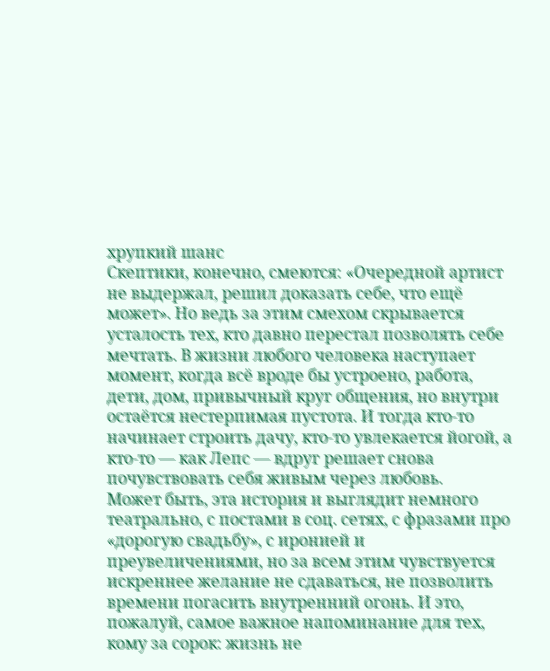хрупкий шанс
Скептики, конечно, смеются: «Очередной артист не выдержал, решил доказать себе, что ещё может». Но ведь за этим смехом скрывается усталость тех, кто давно перестал позволять себе мечтать. В жизни любого человека наступает момент, когда всё вроде бы устроено, работа, дети, дом, привычный круг общения, но внутри остаётся нестерпимая пустота. И тогда кто-то начинает строить дачу, кто-то увлекается йогой, а кто-то — как Лепс — вдруг решает снова почувствовать себя живым через любовь.
Может быть, эта история и выглядит немного театрально, с постами в соц. сетях, с фразами про «дорогую свадьбу», с иронией и преувеличениями, но за всем этим чувствуется искреннее желание не сдаваться, не позволить времени погасить внутренний огонь. И это, пожалуй, самое важное напоминание для тех, кому за сорок: жизнь не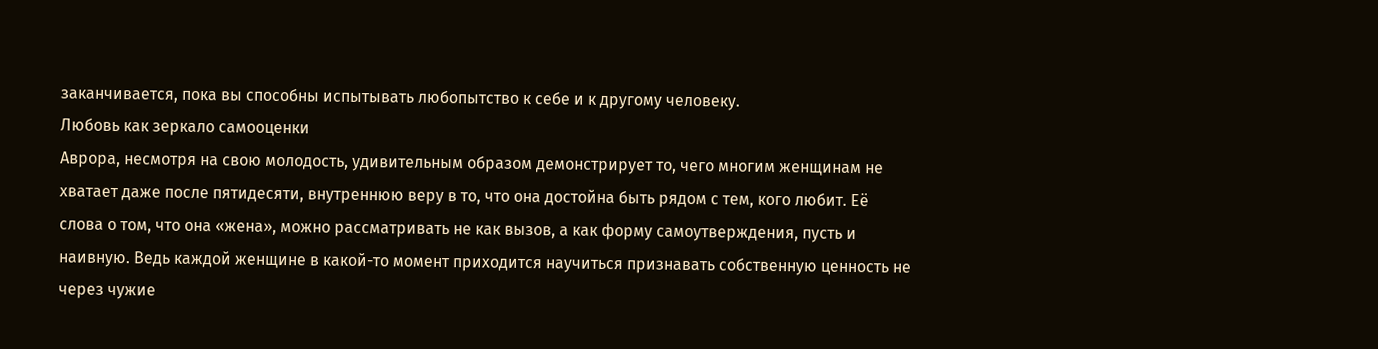заканчивается, пока вы способны испытывать любопытство к себе и к другому человеку.
Любовь как зеркало самооценки
Аврора, несмотря на свою молодость, удивительным образом демонстрирует то, чего многим женщинам не хватает даже после пятидесяти, внутреннюю веру в то, что она достойна быть рядом с тем, кого любит. Её слова о том, что она «жена», можно рассматривать не как вызов, а как форму самоутверждения, пусть и наивную. Ведь каждой женщине в какой-то момент приходится научиться признавать собственную ценность не через чужие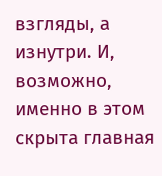взгляды, а изнутри. И, возможно, именно в этом скрыта главная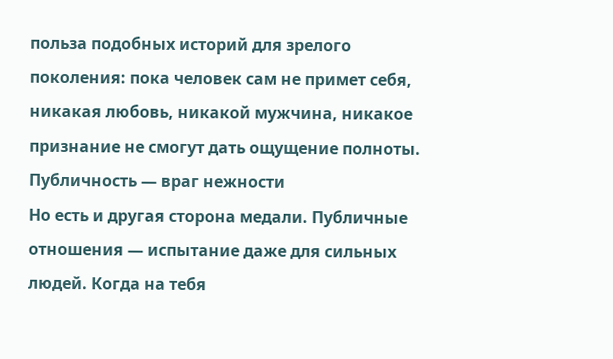польза подобных историй для зрелого поколения: пока человек сам не примет себя, никакая любовь, никакой мужчина, никакое признание не смогут дать ощущение полноты.
Публичность — враг нежности
Но есть и другая сторона медали. Публичные отношения — испытание даже для сильных людей. Когда на тебя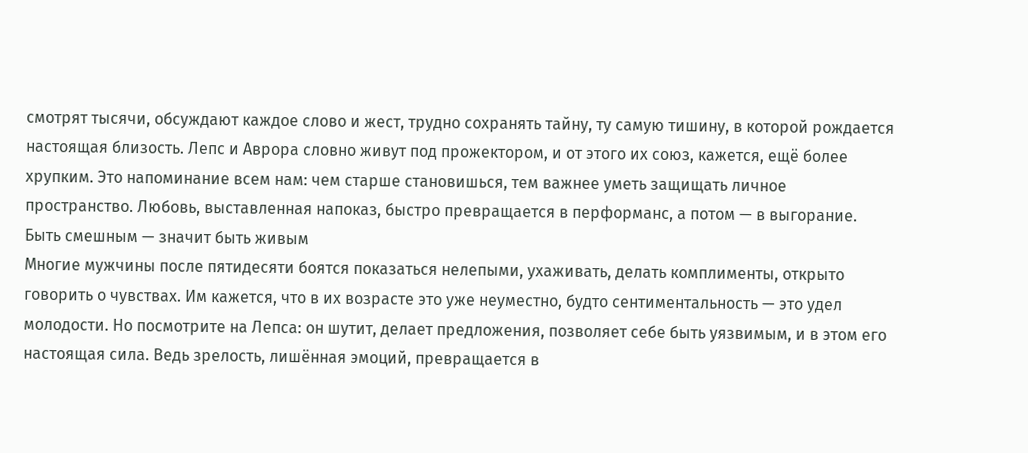смотрят тысячи, обсуждают каждое слово и жест, трудно сохранять тайну, ту самую тишину, в которой рождается настоящая близость. Лепс и Аврора словно живут под прожектором, и от этого их союз, кажется, ещё более хрупким. Это напоминание всем нам: чем старше становишься, тем важнее уметь защищать личное пространство. Любовь, выставленная напоказ, быстро превращается в перформанс, а потом — в выгорание.
Быть смешным — значит быть живым
Многие мужчины после пятидесяти боятся показаться нелепыми, ухаживать, делать комплименты, открыто говорить о чувствах. Им кажется, что в их возрасте это уже неуместно, будто сентиментальность — это удел молодости. Но посмотрите на Лепса: он шутит, делает предложения, позволяет себе быть уязвимым, и в этом его настоящая сила. Ведь зрелость, лишённая эмоций, превращается в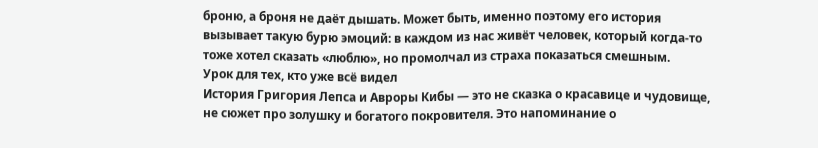броню, а броня не даёт дышать. Может быть, именно поэтому его история вызывает такую бурю эмоций: в каждом из нас живёт человек, который когда-то тоже хотел сказать «люблю», но промолчал из страха показаться смешным.
Урок для тех, кто уже всё видел
История Григория Лепса и Авроры Кибы — это не сказка о красавице и чудовище, не сюжет про золушку и богатого покровителя. Это напоминание о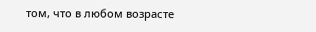том, что в любом возрасте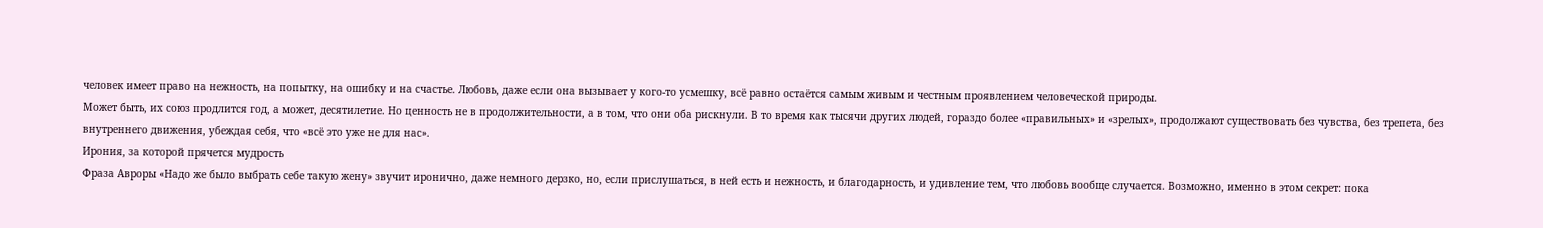человек имеет право на нежность, на попытку, на ошибку и на счастье. Любовь, даже если она вызывает у кого-то усмешку, всё равно остаётся самым живым и честным проявлением человеческой природы.
Может быть, их союз продлится год, а может, десятилетие. Но ценность не в продолжительности, а в том, что они оба рискнули. В то время как тысячи других людей, гораздо более «правильных» и «зрелых», продолжают существовать без чувства, без трепета, без внутреннего движения, убеждая себя, что «всё это уже не для нас».
Ирония, за которой прячется мудрость
Фраза Авроры «Надо же было выбрать себе такую жену» звучит иронично, даже немного дерзко, но, если прислушаться, в ней есть и нежность, и благодарность, и удивление тем, что любовь вообще случается. Возможно, именно в этом секрет: пока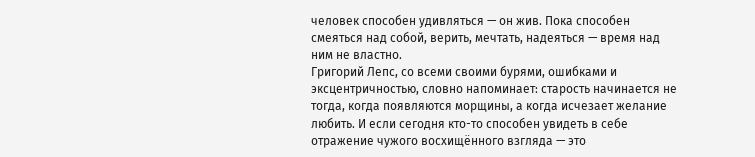человек способен удивляться — он жив. Пока способен смеяться над собой, верить, мечтать, надеяться — время над ним не властно.
Григорий Лепс, со всеми своими бурями, ошибками и эксцентричностью, словно напоминает: старость начинается не тогда, когда появляются морщины, а когда исчезает желание любить. И если сегодня кто-то способен увидеть в себе отражение чужого восхищённого взгляда — это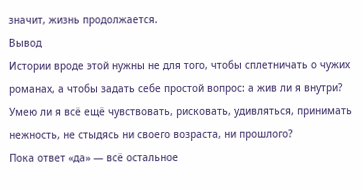значит, жизнь продолжается.
Вывод
Истории вроде этой нужны не для того, чтобы сплетничать о чужих романах, а чтобы задать себе простой вопрос: а жив ли я внутри? Умею ли я всё ещё чувствовать, рисковать, удивляться, принимать нежность, не стыдясь ни своего возраста, ни прошлого?
Пока ответ «да» — всё остальное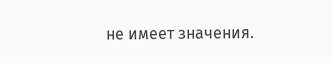не имеет значения.